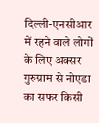दिल्ली-एनसीआर में रहने वाले लोगों के लिए अक्सर गुरुग्राम से नोएडा का सफर किसी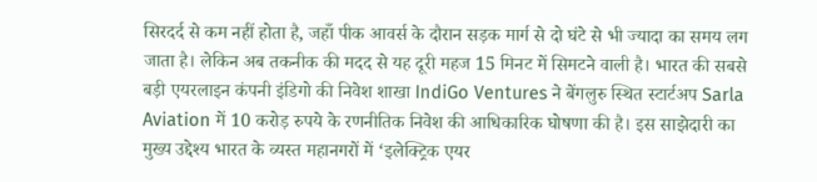सिरदर्द से कम नहीं होता है, जहाँ पीक आवर्स के दौरान सड़क मार्ग से दो घंटे से भी ज्यादा का समय लग जाता है। लेकिन अब तकनीक की मदद से यह दूरी महज 15 मिनट में सिमटने वाली है। भारत की सबसे बड़ी एयरलाइन कंपनी इंडिगो की निवेश शाखा IndiGo Ventures ने बेंगलुरु स्थित स्टार्टअप Sarla Aviation में 10 करोड़ रुपये के रणनीतिक निवेश की आधिकारिक घोषणा की है। इस साझेदारी का मुख्य उद्देश्य भारत के व्यस्त महानगरों में ‘इलेक्ट्रिक एयर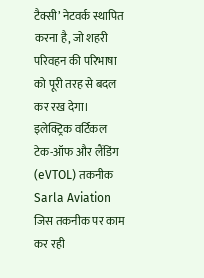टैक्सी’ नेटवर्क स्थापित करना है, जो शहरी परिवहन की परिभाषा को पूरी तरह से बदल कर रख देगा।
इलेक्ट्रिक वर्टिकल टेक-ऑफ और लैंडिंग (eVTOL) तकनीक
Sarla Aviation जिस तकनीक पर काम कर रही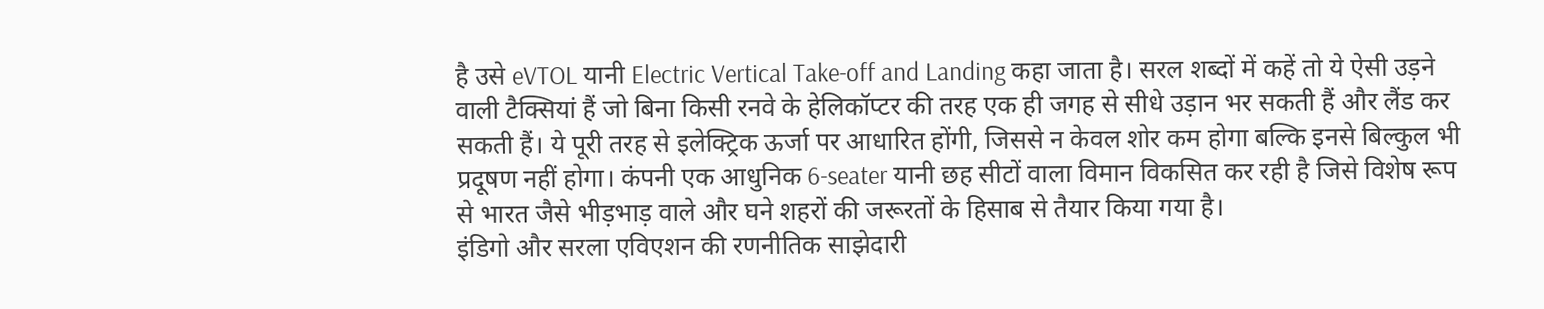है उसे eVTOL यानी Electric Vertical Take-off and Landing कहा जाता है। सरल शब्दों में कहें तो ये ऐसी उड़ने वाली टैक्सियां हैं जो बिना किसी रनवे के हेलिकॉप्टर की तरह एक ही जगह से सीधे उड़ान भर सकती हैं और लैंड कर सकती हैं। ये पूरी तरह से इलेक्ट्रिक ऊर्जा पर आधारित होंगी, जिससे न केवल शोर कम होगा बल्कि इनसे बिल्कुल भी प्रदूषण नहीं होगा। कंपनी एक आधुनिक 6-seater यानी छह सीटों वाला विमान विकसित कर रही है जिसे विशेष रूप से भारत जैसे भीड़भाड़ वाले और घने शहरों की जरूरतों के हिसाब से तैयार किया गया है।
इंडिगो और सरला एविएशन की रणनीतिक साझेदारी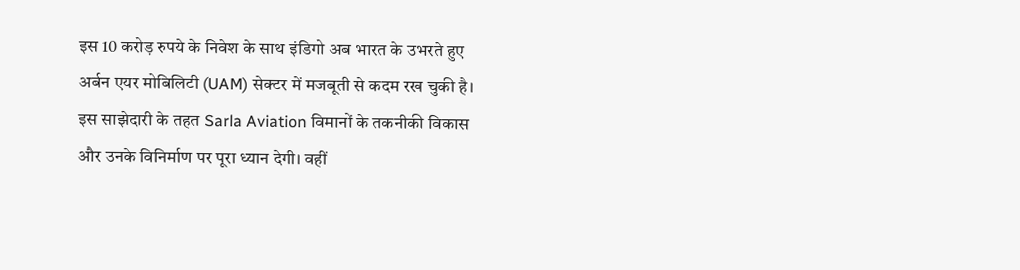इस 10 करोड़ रुपये के निवेश के साथ इंडिगो अब भारत के उभरते हुए अर्बन एयर मोबिलिटी (UAM) सेक्टर में मजबूती से कदम रख चुकी है। इस साझेदारी के तहत Sarla Aviation विमानों के तकनीकी विकास और उनके विनिर्माण पर पूरा ध्यान देगी। वहीं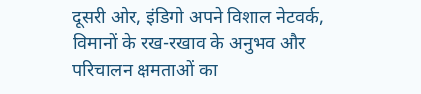दूसरी ओर, इंडिगो अपने विशाल नेटवर्क, विमानों के रख-रखाव के अनुभव और परिचालन क्षमताओं का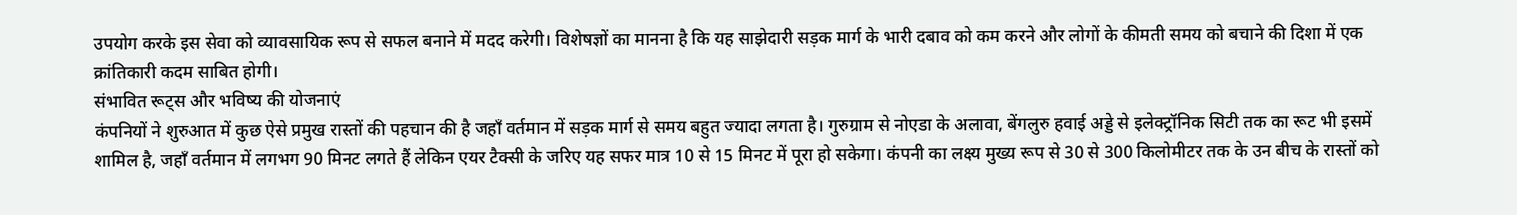उपयोग करके इस सेवा को व्यावसायिक रूप से सफल बनाने में मदद करेगी। विशेषज्ञों का मानना है कि यह साझेदारी सड़क मार्ग के भारी दबाव को कम करने और लोगों के कीमती समय को बचाने की दिशा में एक क्रांतिकारी कदम साबित होगी।
संभावित रूट्स और भविष्य की योजनाएं
कंपनियों ने शुरुआत में कुछ ऐसे प्रमुख रास्तों की पहचान की है जहाँ वर्तमान में सड़क मार्ग से समय बहुत ज्यादा लगता है। गुरुग्राम से नोएडा के अलावा, बेंगलुरु हवाई अड्डे से इलेक्ट्रॉनिक सिटी तक का रूट भी इसमें शामिल है, जहाँ वर्तमान में लगभग 90 मिनट लगते हैं लेकिन एयर टैक्सी के जरिए यह सफर मात्र 10 से 15 मिनट में पूरा हो सकेगा। कंपनी का लक्ष्य मुख्य रूप से 30 से 300 किलोमीटर तक के उन बीच के रास्तों को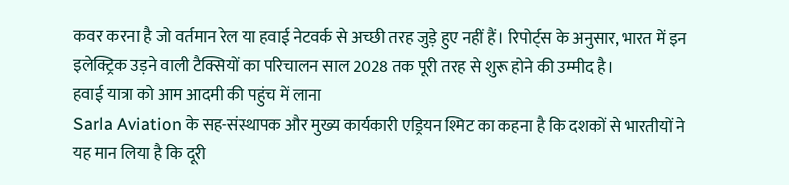कवर करना है जो वर्तमान रेल या हवाई नेटवर्क से अच्छी तरह जुड़े हुए नहीं हैं। रिपोर्ट्स के अनुसार, भारत में इन इलेक्ट्रिक उड़ने वाली टैक्सियों का परिचालन साल 2028 तक पूरी तरह से शुरू होने की उम्मीद है।
हवाई यात्रा को आम आदमी की पहुंच में लाना
Sarla Aviation के सह-संस्थापक और मुख्य कार्यकारी एड्रियन श्मिट का कहना है कि दशकों से भारतीयों ने यह मान लिया है कि दूरी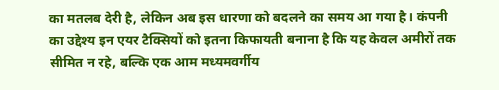का मतलब देरी है, लेकिन अब इस धारणा को बदलने का समय आ गया है। कंपनी का उद्देश्य इन एयर टैक्सियों को इतना किफायती बनाना है कि यह केवल अमीरों तक सीमित न रहे, बल्कि एक आम मध्यमवर्गीय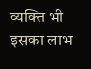व्यक्ति भी इसका लाभ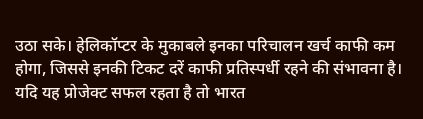उठा सके। हेलिकॉप्टर के मुकाबले इनका परिचालन खर्च काफी कम होगा, जिससे इनकी टिकट दरें काफी प्रतिस्पर्धी रहने की संभावना है। यदि यह प्रोजेक्ट सफल रहता है तो भारत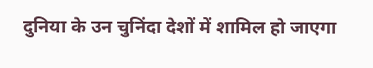दुनिया के उन चुनिंदा देशों में शामिल हो जाएगा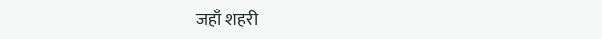जहाँ शहरी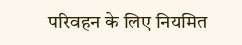परिवहन के लिए नियमित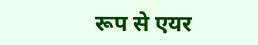रूप से एयर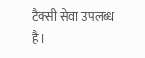टैक्सी सेवा उपलब्ध है।